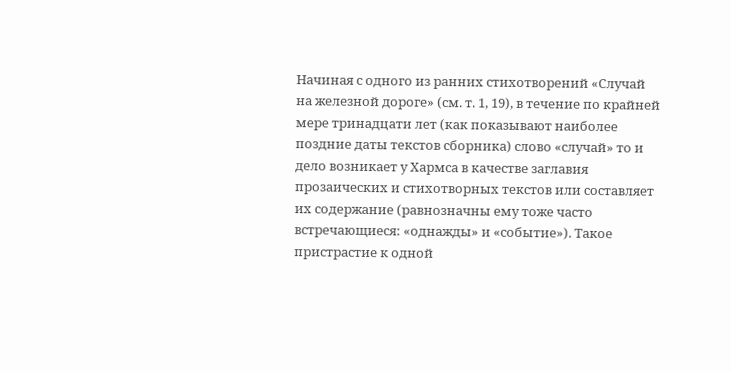Начиная с одного из ранних стихотворений «Случай на железной дороге» (см. т. 1, 19), в течение по крайней мере тринадцати лет (как показывают наиболее поздние даты текстов сборника) слово «случай» то и дело возникает у Хармса в качестве заглавия прозаических и стихотворных текстов или составляет их содержание (равнозначны ему тоже часто встречающиеся: «однажды» и «событие»). Такое пристрастие к одной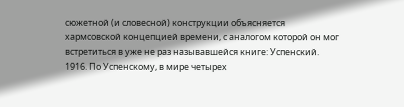сюжетной (и словесной) конструкции объясняется хармсовской концепцией времени, с аналогом которой он мог встретиться в уже не раз называвшейся книге: Успенский. 1916. По Успенскому, в мире четырех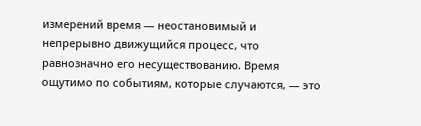измерений время — неостановимый и непрерывно движущийся процесс, что равнозначно его несуществованию. Время ощутимо по событиям, которые случаются, — это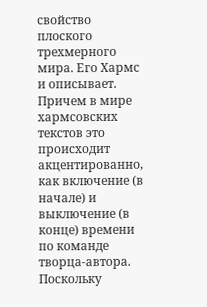свойство плоского трехмерного мира. Его Хармс и описывает. Причем в мире хармсовских текстов это происходит акцентированно, как включение (в начале) и выключение (в конце) времени по команде творца-автора. Поскольку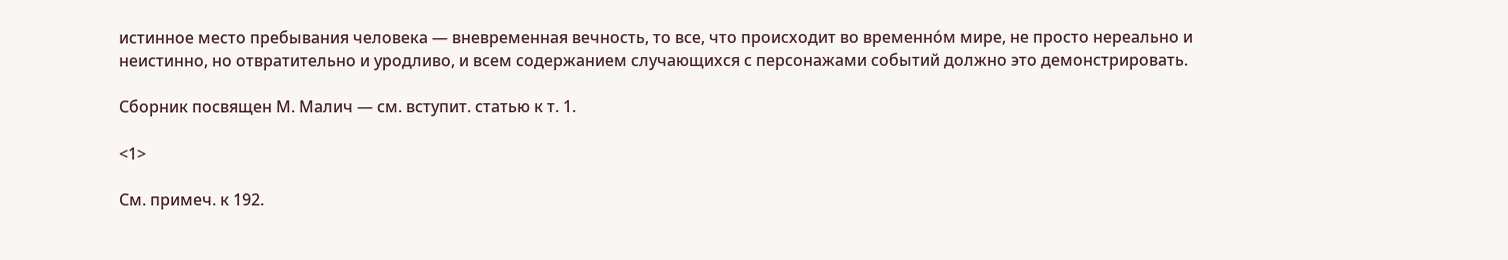истинное место пребывания человека — вневременная вечность, то все, что происходит во временно́м мире, не просто нереально и неистинно, но отвратительно и уродливо, и всем содержанием случающихся с персонажами событий должно это демонстрировать.

Сборник посвящен М. Малич — см. вступит. статью к т. 1.

<1>

См. примеч. к 192.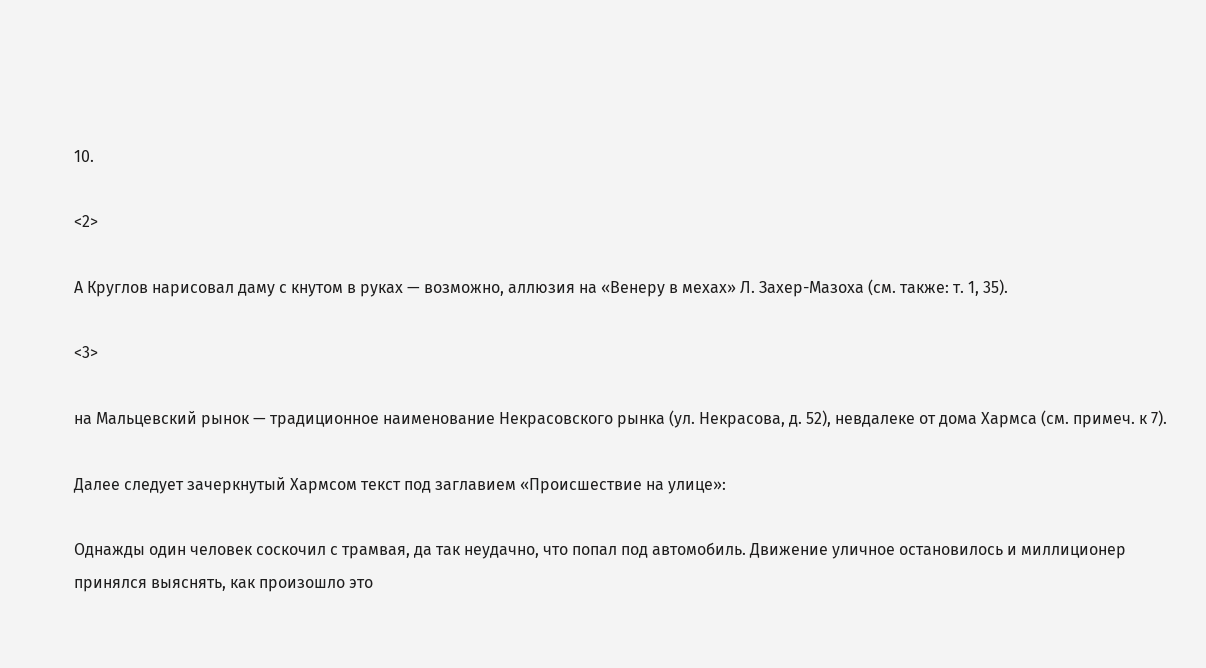10.

<2>

А Круглов нарисовал даму с кнутом в руках — возможно, аллюзия на «Венеру в мехах» Л. Захер-Мазоха (см. также: т. 1, 35).

<3>

на Мальцевский рынок — традиционное наименование Некрасовского рынка (ул. Некрасова, д. 52), невдалеке от дома Хармса (см. примеч. к 7).

Далее следует зачеркнутый Хармсом текст под заглавием «Происшествие на улице»:

Однажды один человек соскочил с трамвая, да так неудачно, что попал под автомобиль. Движение уличное остановилось и миллиционер принялся выяснять, как произошло это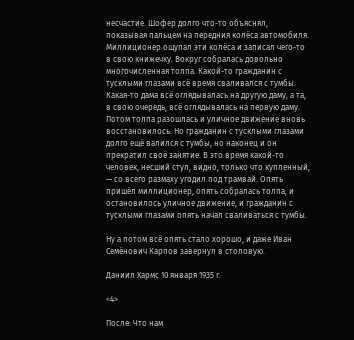несчастие. Шофер долго что-то объяснял, показывая пальцем на передния колёса автомобиля. Миллиционер ощупал эти колёса и записал чего-то в свою книжечку. Вокруг собралась довольно многочисленная толпа. Какой-то гражданин с тусклыми глазами всё время сваливался с тумбы. Какая-то дама всё оглядывалась на другую даму, а та, в свою очередь, всё оглядывалась на первую даму. Потом толпа разошлась и уличное движение вновь восстановилось. Но гражданин с тусклыми глазами долго ещё валился с тумбы, но наконец и он прекратил своё занятие. В это время какой-то человек, несший стул, видно, только что купленный, — со всего размаху угодил под трамвай. Опять пришёл миллиционер, опять собралась толпа, и остановилось уличное движение, и гражданин с тусклыми глазами опять начал сваливаться с тумбы.

Ну а потом всё опять стало хорошо, и даже Иван Семёнович Карпов завернул в столовую.

Даниил Хармс 10 января 1935 г.

<4>

После: Что нам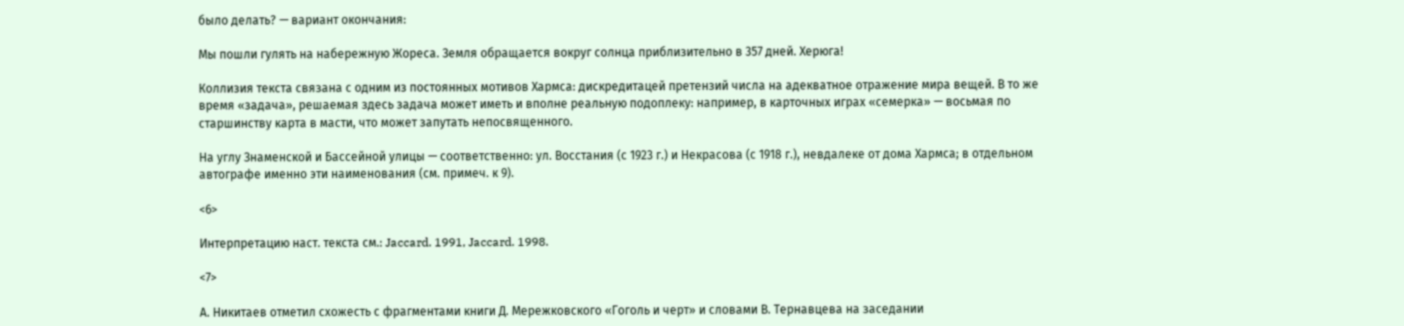было делать? — вариант окончания:

Мы пошли гулять на набережную Жореса. Земля обращается вокруг солнца приблизительно в 357 дней. Херюга!

Коллизия текста связана с одним из постоянных мотивов Хармса: дискредитацей претензий числа на адекватное отражение мира вещей. В то же время «задача», решаемая здесь задача может иметь и вполне реальную подоплеку: например, в карточных играх «семерка» — восьмая по старшинству карта в масти, что может запутать непосвященного.

На углу Знаменской и Бассейной улицы — соответственно: ул. Восстания (с 1923 г.) и Некрасова (с 1918 г.), невдалеке от дома Хармса; в отдельном автографе именно эти наименования (см. примеч. к 9).

<6>

Интерпретацию наст. текста см.: Jaccard. 1991, Jaccard. 1998.

<7>

А. Никитаев отметил схожесть с фрагментами книги Д. Мережковского «Гоголь и черт» и словами В. Тернавцева на заседании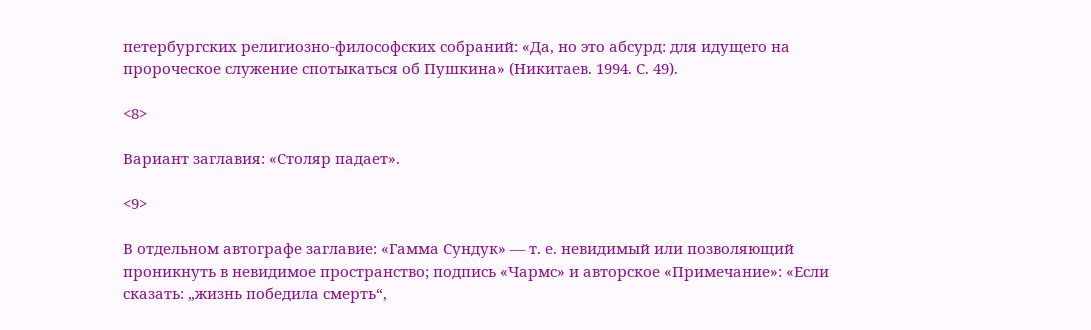петербургских религиозно-философских собраний: «Да, но это абсурд: для идущего на пророческое служение спотыкаться об Пушкина» (Никитаев. 1994. С. 49).

<8>

Вариант заглавия: «Столяр падает».

<9>

В отдельном автографе заглавие: «Гамма Сундук» — т. е. невидимый или позволяющий проникнуть в невидимое пространство; подпись «Чармс» и авторское «Примечание»: «Если сказать: „жизнь победила смерть“,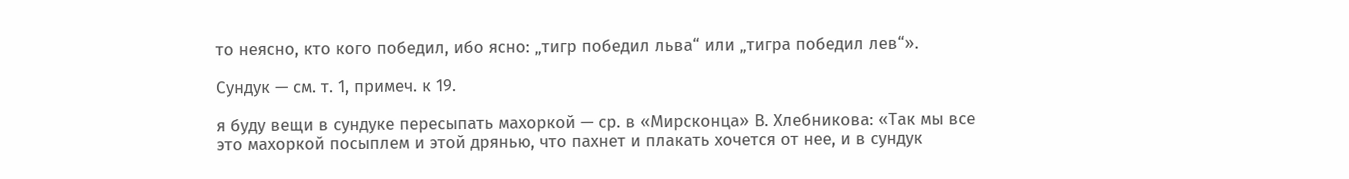то неясно, кто кого победил, ибо ясно: „тигр победил льва“ или „тигра победил лев“».

Сундук — см. т. 1, примеч. к 19.

я буду вещи в сундуке пересыпать махоркой — ср. в «Мирсконца» В. Хлебникова: «Так мы все это махоркой посыплем и этой дрянью, что пахнет и плакать хочется от нее, и в сундук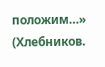положим…» (Хлебников.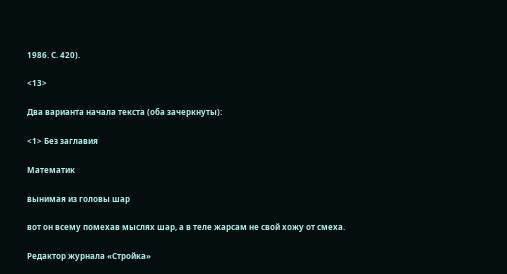1986. С. 420).

<13>

Два варианта начала текста (оба зачеркнуты):

<1> Без заглавия

Математик

вынимая из головы шар

вот он всему помехав мыслях шар, а в теле жарсам не свой хожу от смеха.

Редактор журнала «Стройка»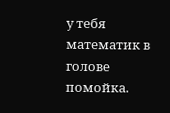у тебя математик в голове помойка.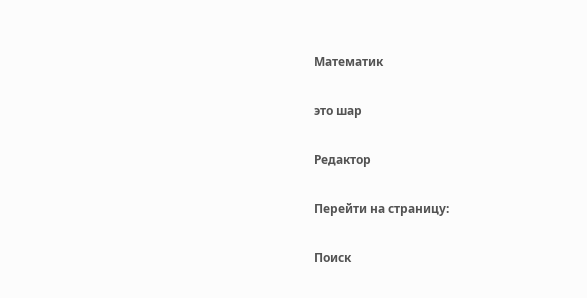Математик

это шар

Редактор

Перейти на страницу:

Поиск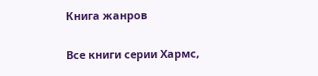Книга жанров

Все книги серии Хармс,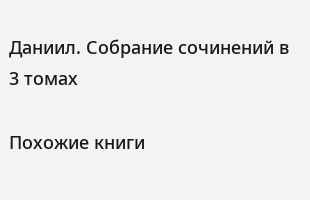Даниил. Собрание сочинений в 3 томах

Похожие книги